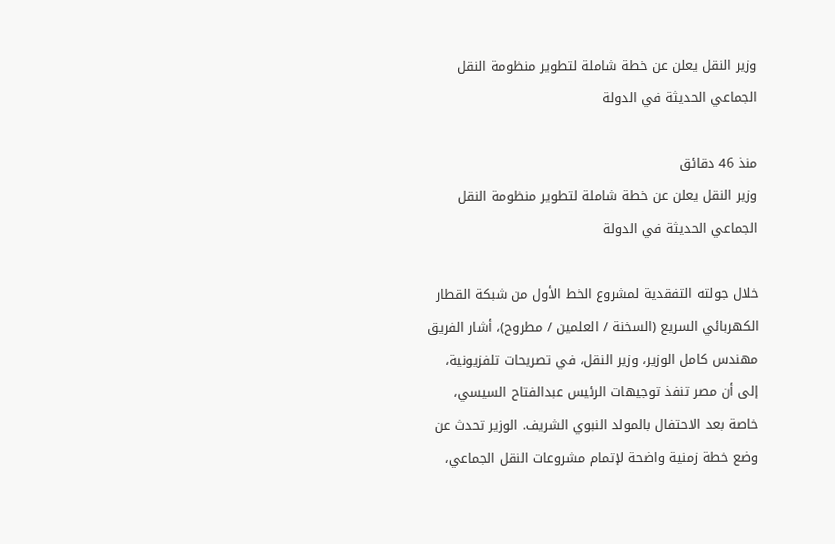وزير النقل يعلن عن خطة شاملة لتطوير منظومة النقل الجماعي الحديثة في الدولة

منذ 46 دقائق
وزير النقل يعلن عن خطة شاملة لتطوير منظومة النقل الجماعي الحديثة في الدولة

خلال جولته التفقدية لمشروع الخط الأول من شبكة القطار الكهربائي السريع (السخنة / العلمين / مطروح)، أشار الفريق مهندس كامل الوزير، وزير النقل، في تصريحات تلفزيونية، إلى أن مصر تنفذ توجيهات الرئيس عبدالفتاح السيسي، خاصة بعد الاحتفال بالمولد النبوي الشريف. الوزير تحدث عن وضع خطة زمنية واضحة لإتمام مشروعات النقل الجماعي،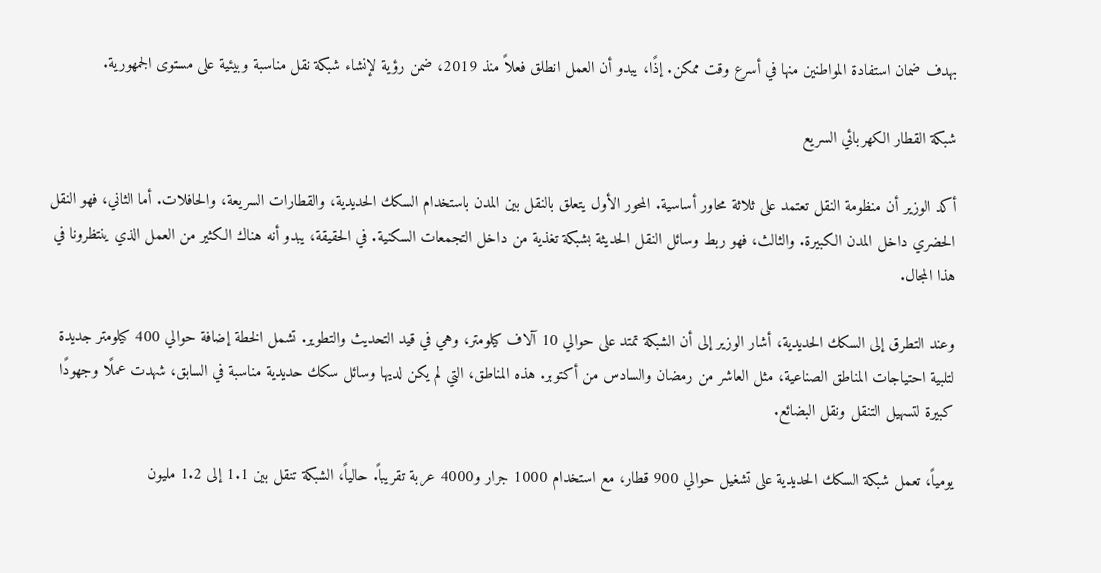بهدف ضمان استفادة المواطنين منها في أسرع وقت ممكن. إذًا، يبدو أن العمل انطلق فعلاً منذ 2019، ضمن رؤية لإنشاء شبكة نقل مناسبة وبيئية على مستوى الجمهورية.

شبكة القطار الكهربائي السريع

أكد الوزير أن منظومة النقل تعتمد على ثلاثة محاور أساسية. المحور الأول يتعلق بالنقل بين المدن باستخدام السكك الحديدية، والقطارات السريعة، والحافلات. أما الثاني، فهو النقل الحضري داخل المدن الكبيرة. والثالث، فهو ربط وسائل النقل الحديثة بشبكة تغذية من داخل التجمعات السكنية. في الحقيقة، يبدو أنه هناك الكثير من العمل الذي ينتظرونا في هذا المجال.

وعند التطرق إلى السكك الحديدية، أشار الوزير إلى أن الشبكة تمتد على حوالي 10 آلاف كيلومتر، وهي في قيد التحديث والتطوير. تشمل الخطة إضافة حوالي 400 كيلومتر جديدة لتلبية احتياجات المناطق الصناعية، مثل العاشر من رمضان والسادس من أكتوبر. هذه المناطق، التي لم يكن لديها وسائل سكك حديدية مناسبة في السابق، شهدت عملًا وجهودًا كبيرة لتسهيل التنقل ونقل البضائع.

يومياً، تعمل شبكة السكك الحديدية على تشغيل حوالي 900 قطار، مع استخدام 1000 جرار و4000 عربة تقريباً. حالياً، الشبكة تنقل بين 1.1 إلى 1.2 مليون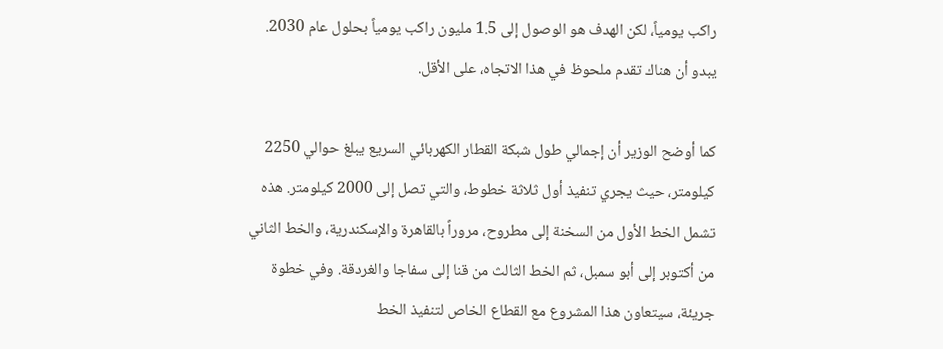راكب يومياً، لكن الهدف هو الوصول إلى 1.5 مليون راكب يومياً بحلول عام 2030. يبدو أن هناك تقدم ملحوظ في هذا الاتجاه، على الأقل.

كما أوضح الوزير أن إجمالي طول شبكة القطار الكهربائي السريع يبلغ حوالي 2250 كيلومتر، حيث يجري تنفيذ أول ثلاثة خطوط، والتي تصل إلى 2000 كيلومتر. هذه تشمل الخط الأول من السخنة إلى مطروح، مروراً بالقاهرة والإسكندرية، والخط الثاني من أكتوبر إلى أبو سمبل، ثم الخط الثالث من قنا إلى سفاجا والغردقة. وفي خطوة جريئة، سيتعاون هذا المشروع مع القطاع الخاص لتنفيذ الخط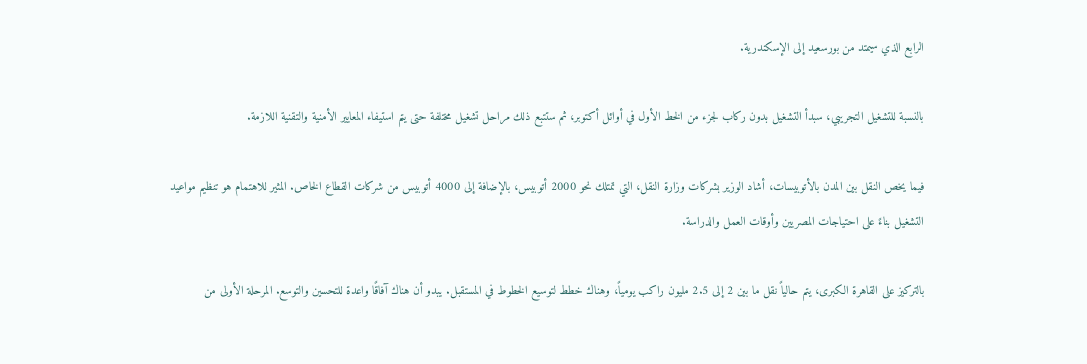الرابع الذي سيمتد من بورسعيد إلى الإسكندرية.

بالنسبة للتشغيل التجريبي، سبدأ التشغيل بدون ركاب لجزء من الخط الأول في أوائل أكتوبر، ثم ستتبع ذلك مراحل تشغيل مختلفة حتى يتم استيفاء المعايير الأمنية والتقنية اللازمة.

فيما يخص النقل بين المدن بالأتوبيسات، أشاد الوزير بشركات وزارة النقل، التي تمتلك نحو 2000 أتوبيس، بالإضافة إلى 4000 أتوبيس من شركات القطاع الخاص. المثير للاهتمام هو تنظيم مواعيد التشغيل بناءً على احتياجات المصريين وأوقات العمل والدراسة.

بالتركيز على القاهرة الكبرى، يتم حالياً نقل ما بين 2 إلى 2.5 مليون راكب يومياً، وهناك خطط لتوسيع الخطوط في المستقبل. يبدو أن هناك آفاقًا واعدة للتحسين والتوسع. المرحلة الأولى من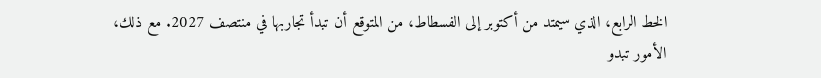الخط الرابع، الذي سيمتد من أكتوبر إلى الفسطاط، من المتوقع أن تبدأ تجاربها في منتصف 2027. مع ذلك، الأمور تبدو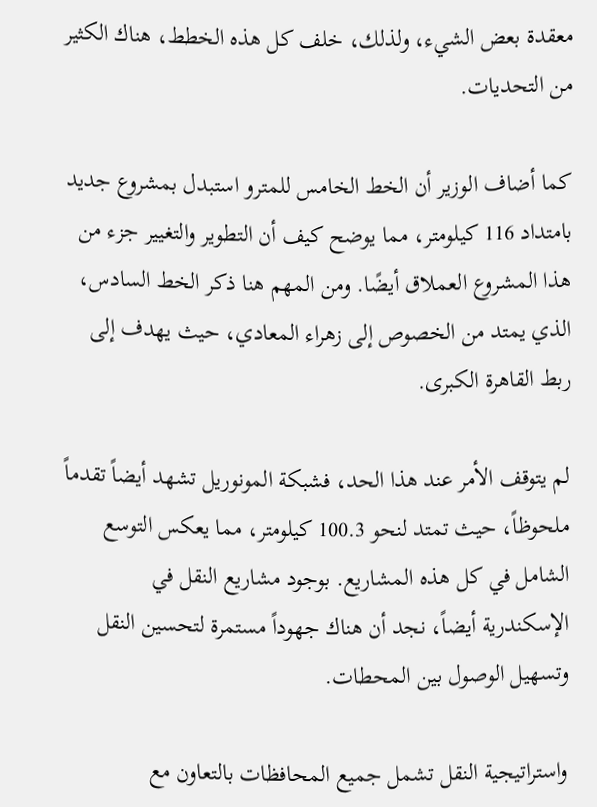معقدة بعض الشيء، ولذلك، خلف كل هذه الخطط، هناك الكثير من التحديات.

كما أضاف الوزير أن الخط الخامس للمترو استبدل بمشروع جديد بامتداد 116 كيلومتر، مما يوضح كيف أن التطوير والتغيير جزء من هذا المشروع العملاق أيضًا. ومن المهم هنا ذكر الخط السادس، الذي يمتد من الخصوص إلى زهراء المعادي، حيث يهدف إلى ربط القاهرة الكبرى.

لم يتوقف الأمر عند هذا الحد، فشبكة المونوريل تشهد أيضاً تقدماً ملحوظاً، حيث تمتد لنحو 100.3 كيلومتر، مما يعكس التوسع الشامل في كل هذه المشاريع. بوجود مشاريع النقل في الإسكندرية أيضاً، نجد أن هناك جهوداً مستمرة لتحسين النقل وتسهيل الوصول بين المحطات.

واستراتيجية النقل تشمل جميع المحافظات بالتعاون مع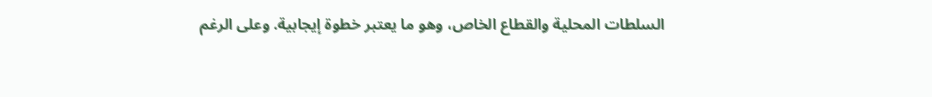السلطات المحلية والقطاع الخاص، وهو ما يعتبر خطوة إيجابية. وعلى الرغم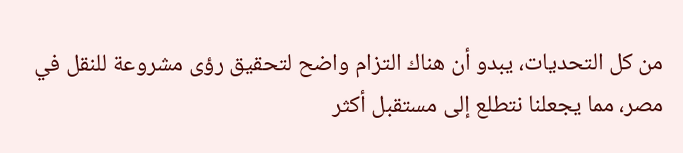من كل التحديات، يبدو أن هناك التزام واضح لتحقيق رؤى مشروعة للنقل في مصر، مما يجعلنا نتطلع إلى مستقبل أكثر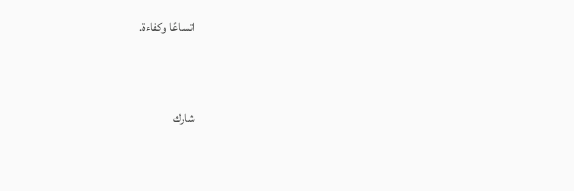اتساعًا وكفاءة.


شارك